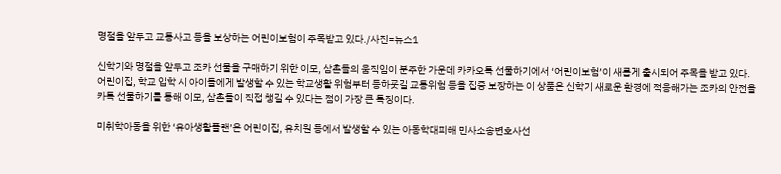명절을 앞두고 교통사고 등을 보상하는 어린이보험이 주목받고 있다./사진=뉴스1

신학기와 명절을 앞두고 조카 선물을 구매하기 위한 이모, 삼촌들의 움직임이 분주한 가운데 카카오톡 선물하기에서 ‘어린이보험’이 새롭게 출시되어 주목을 받고 있다.
어린이집, 학교 입학 시 아이들에게 발생할 수 있는 학교생활 위험부터 등하굣길 교통위험 등을 집중 보장하는 이 상품은 신학기 새로운 환경에 적응해가는 조카의 안전을 카톡 선물하기를 통해 이모, 삼촌들이 직접 챙길 수 있다는 점이 가장 큰 특징이다.

미취학아동을 위한 ‘유아생활플랜’은 어린이집, 유치원 등에서 발생할 수 있는 아동학대피해 민사소송변호사선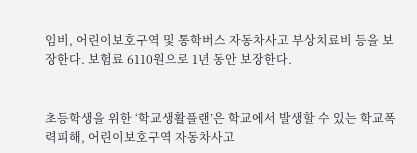임비, 어린이보호구역 및 통학버스 자동차사고 부상치료비 등을 보장한다. 보험료 6110원으로 1년 동안 보장한다.


초등학생을 위한 ‘학교생활플랜’은 학교에서 발생할 수 있는 학교폭력피해, 어린이보호구역 자동차사고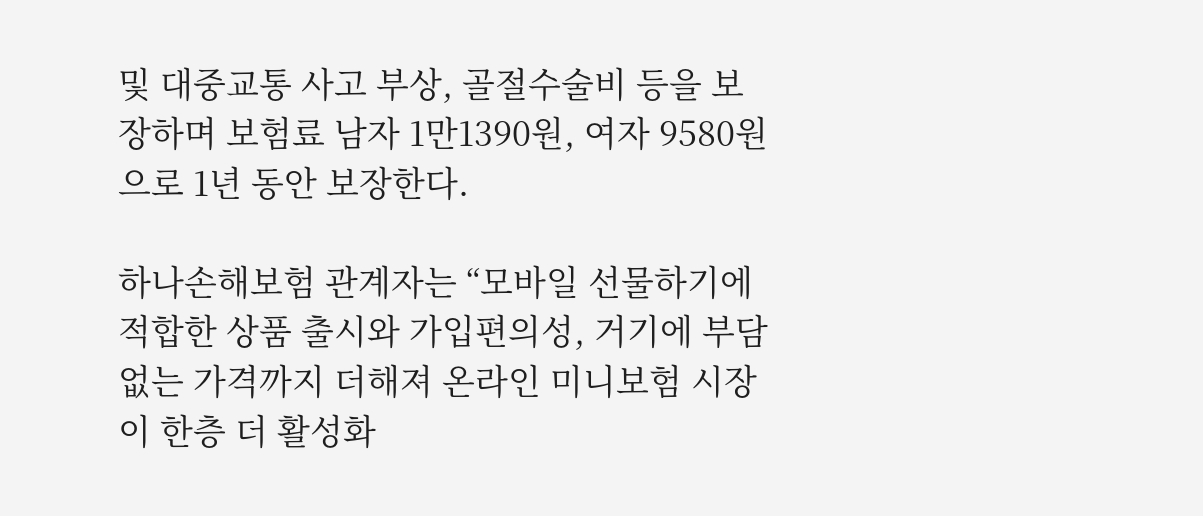및 대중교통 사고 부상, 골절수술비 등을 보장하며 보험료 남자 1만1390원, 여자 9580원으로 1년 동안 보장한다.

하나손해보험 관계자는 “모바일 선물하기에 적합한 상품 출시와 가입편의성, 거기에 부담 없는 가격까지 더해져 온라인 미니보험 시장이 한층 더 활성화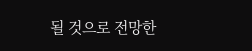될 것으로 전망한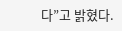다”고 밝혔다.